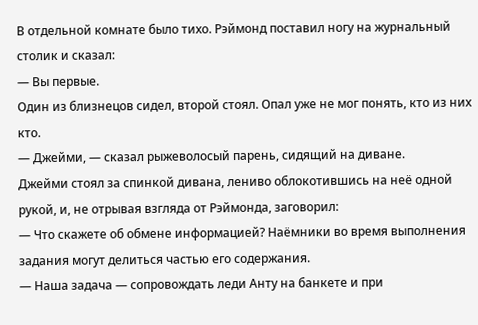В отдельной комнате было тихо. Рэймонд поставил ногу на журнальный столик и сказал:
— Вы первые.
Один из близнецов сидел, второй стоял. Опал уже не мог понять, кто из них кто.
— Джейми, — сказал рыжеволосый парень, сидящий на диване.
Джейми стоял за спинкой дивана, лениво облокотившись на неё одной рукой, и, не отрывая взгляда от Рэймонда, заговорил:
— Что скажете об обмене информацией? Наёмники во время выполнения задания могут делиться частью его содержания.
— Наша задача — сопровождать леди Анту на банкете и при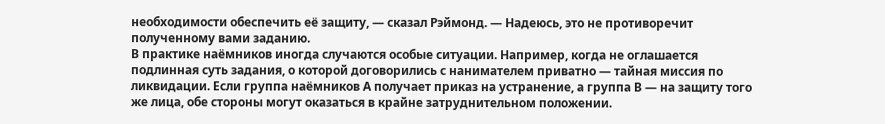необходимости обеспечить её защиту, — сказал Рэймонд. — Надеюсь, это не противоречит полученному вами заданию.
В практике наёмников иногда случаются особые ситуации. Например, когда не оглашается подлинная суть задания, о которой договорились с нанимателем приватно — тайная миссия по ликвидации. Если группа наёмников А получает приказ на устранение, а группа В — на защиту того же лица, обе стороны могут оказаться в крайне затруднительном положении.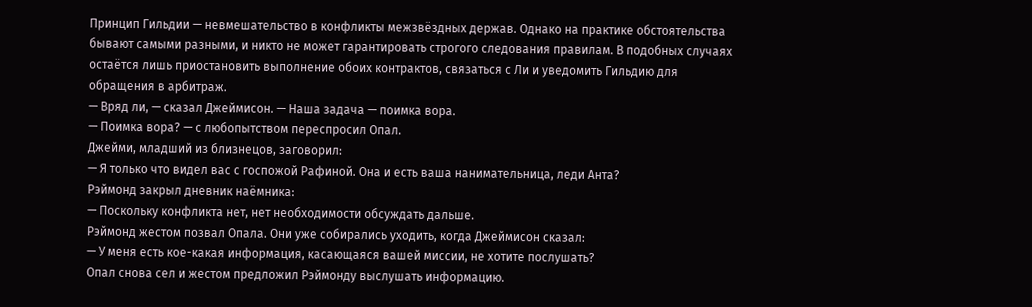Принцип Гильдии — невмешательство в конфликты межзвёздных держав. Однако на практике обстоятельства бывают самыми разными, и никто не может гарантировать строгого следования правилам. В подобных случаях остаётся лишь приостановить выполнение обоих контрактов, связаться с Ли и уведомить Гильдию для обращения в арбитраж.
— Вряд ли, — сказал Джеймисон. — Наша задача — поимка вора.
— Поимка вора? — с любопытством переспросил Опал.
Джейми, младший из близнецов, заговорил:
— Я только что видел вас с госпожой Рафиной. Она и есть ваша нанимательница, леди Анта?
Рэймонд закрыл дневник наёмника:
— Поскольку конфликта нет, нет необходимости обсуждать дальше.
Рэймонд жестом позвал Опала. Они уже собирались уходить, когда Джеймисон сказал:
— У меня есть кое-какая информация, касающаяся вашей миссии, не хотите послушать?
Опал снова сел и жестом предложил Рэймонду выслушать информацию.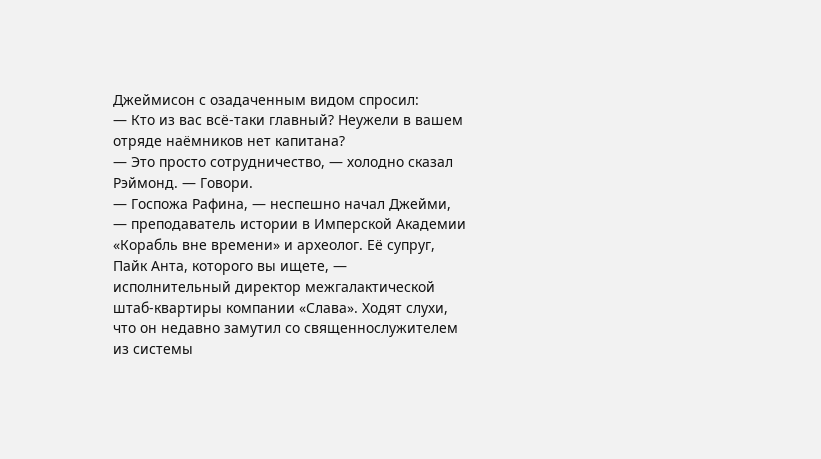Джеймисон с озадаченным видом спросил:
— Кто из вас всё-таки главный? Неужели в вашем отряде наёмников нет капитана?
— Это просто сотрудничество, — холодно сказал Рэймонд. — Говори.
— Госпожа Рафина, — неспешно начал Джейми, — преподаватель истории в Имперской Академии «Корабль вне времени» и археолог. Её супруг, Пайк Анта, которого вы ищете, — исполнительный директор межгалактической штаб-квартиры компании «Слава». Ходят слухи, что он недавно замутил со священнослужителем из системы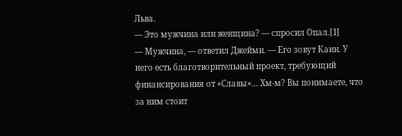Льва.
— Это мужчина или женщина? — спросил Опал.[1]
— Мужчина, — ответил Джейми. — Его зовут Каин. У него есть благотворительный проект, требующий финансирования от «Славы»… Хм-м? Вы понимаете, что за ним стоит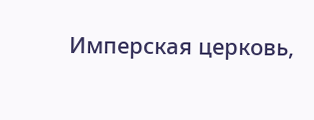Имперская церковь,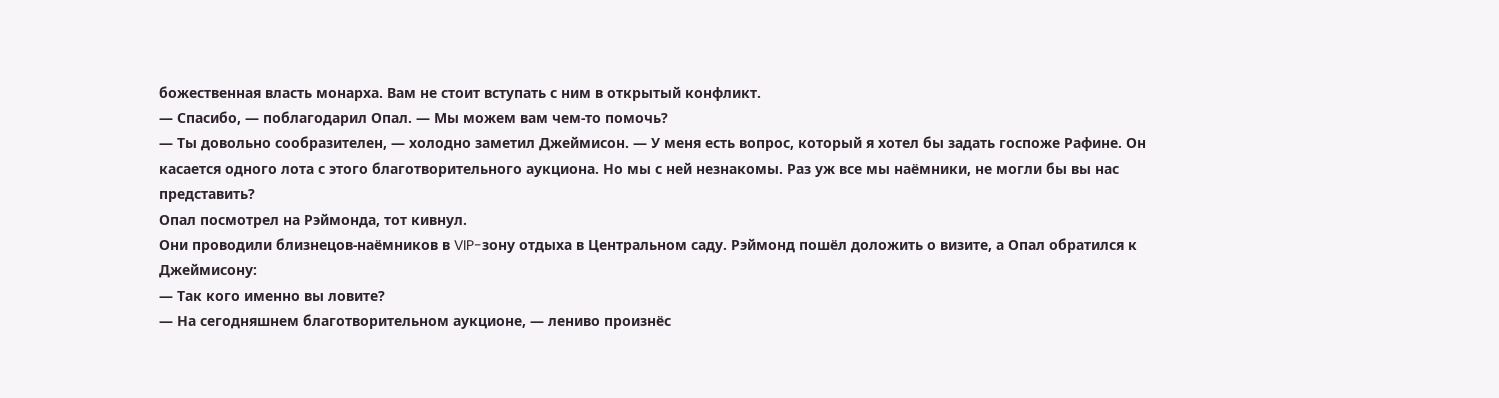божественная власть монарха. Вам не стоит вступать с ним в открытый конфликт.
— Спасибо, — поблагодарил Опал. — Мы можем вам чем-то помочь?
— Ты довольно сообразителен, — холодно заметил Джеймисон. — У меня есть вопрос, который я хотел бы задать госпоже Рафине. Он касается одного лота с этого благотворительного аукциона. Но мы с ней незнакомы. Раз уж все мы наёмники, не могли бы вы нас представить?
Опал посмотрел на Рэймонда, тот кивнул.
Они проводили близнецов-наёмников в VIP-зону отдыха в Центральном саду. Рэймонд пошёл доложить о визите, а Опал обратился к Джеймисону:
— Так кого именно вы ловите?
— На сегодняшнем благотворительном аукционе, — лениво произнёс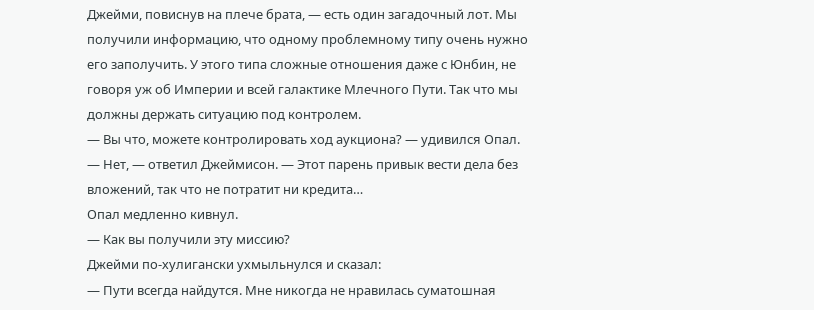Джейми, повиснув на плече брата, — есть один загадочный лот. Мы получили информацию, что одному проблемному типу очень нужно его заполучить. У этого типа сложные отношения даже с Юнбин, не говоря уж об Империи и всей галактике Млечного Пути. Так что мы должны держать ситуацию под контролем.
— Вы что, можете контролировать ход аукциона? — удивился Опал.
— Нет, — ответил Джеймисон. — Этот парень привык вести дела без вложений, так что не потратит ни кредита…
Опал медленно кивнул.
— Как вы получили эту миссию?
Джейми по-хулигански ухмыльнулся и сказал:
— Пути всегда найдутся. Мне никогда не нравилась суматошная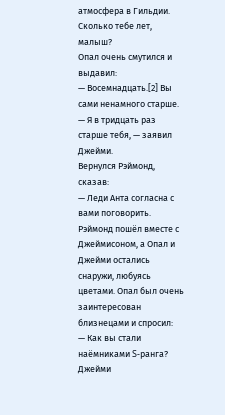атмосфера в Гильдии. Сколько тебе лет, малыш?
Опал очень смутился и выдавил:
— Восемнадцать.[2] Вы сами ненамного старше.
— Я в тридцать раз старше тебя, — заявил Джейми.
Вернулся Рэймонд, сказав:
— Леди Анта согласна с вами поговорить.
Рэймонд пошёл вместе с Джеймисоном, а Опал и Джейми остались снаружи, любуясь цветами. Опал был очень заинтересован близнецами и спросил:
— Как вы стали наёмниками S-ранга?
Джейми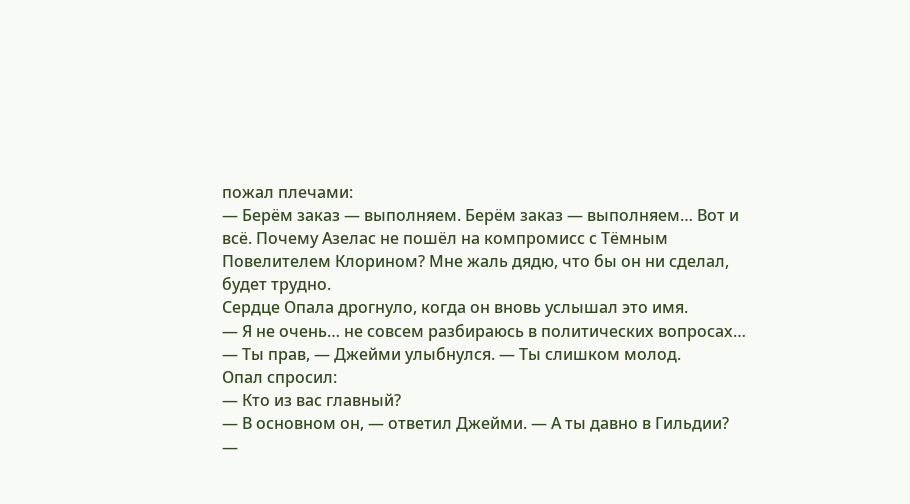пожал плечами:
— Берём заказ — выполняем. Берём заказ — выполняем… Вот и всё. Почему Азелас не пошёл на компромисс с Тёмным Повелителем Клорином? Мне жаль дядю, что бы он ни сделал, будет трудно.
Сердце Опала дрогнуло, когда он вновь услышал это имя.
— Я не очень… не совсем разбираюсь в политических вопросах…
— Ты прав, — Джейми улыбнулся. — Ты слишком молод.
Опал спросил:
— Кто из вас главный?
— В основном он, — ответил Джейми. — А ты давно в Гильдии?
—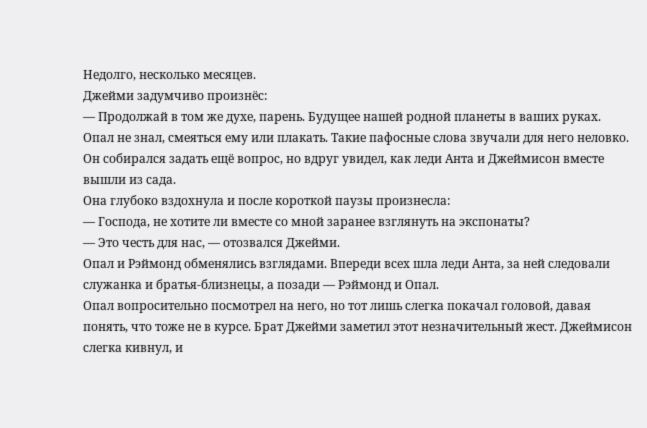Недолго, несколько месяцев.
Джейми задумчиво произнёс:
— Продолжай в том же духе, парень. Будущее нашей родной планеты в ваших руках.
Опал не знал, смеяться ему или плакать. Такие пафосные слова звучали для него неловко. Он собирался задать ещё вопрос, но вдруг увидел, как леди Анта и Джеймисон вместе вышли из сада.
Она глубоко вздохнула и после короткой паузы произнесла:
— Господа, не хотите ли вместе со мной заранее взглянуть на экспонаты?
— Это честь для нас, — отозвался Джейми.
Опал и Рэймонд обменялись взглядами. Впереди всех шла леди Анта, за ней следовали служанка и братья-близнецы, а позади — Рэймонд и Опал.
Опал вопросительно посмотрел на него, но тот лишь слегка покачал головой, давая понять, что тоже не в курсе. Брат Джейми заметил этот незначительный жест. Джеймисон слегка кивнул, и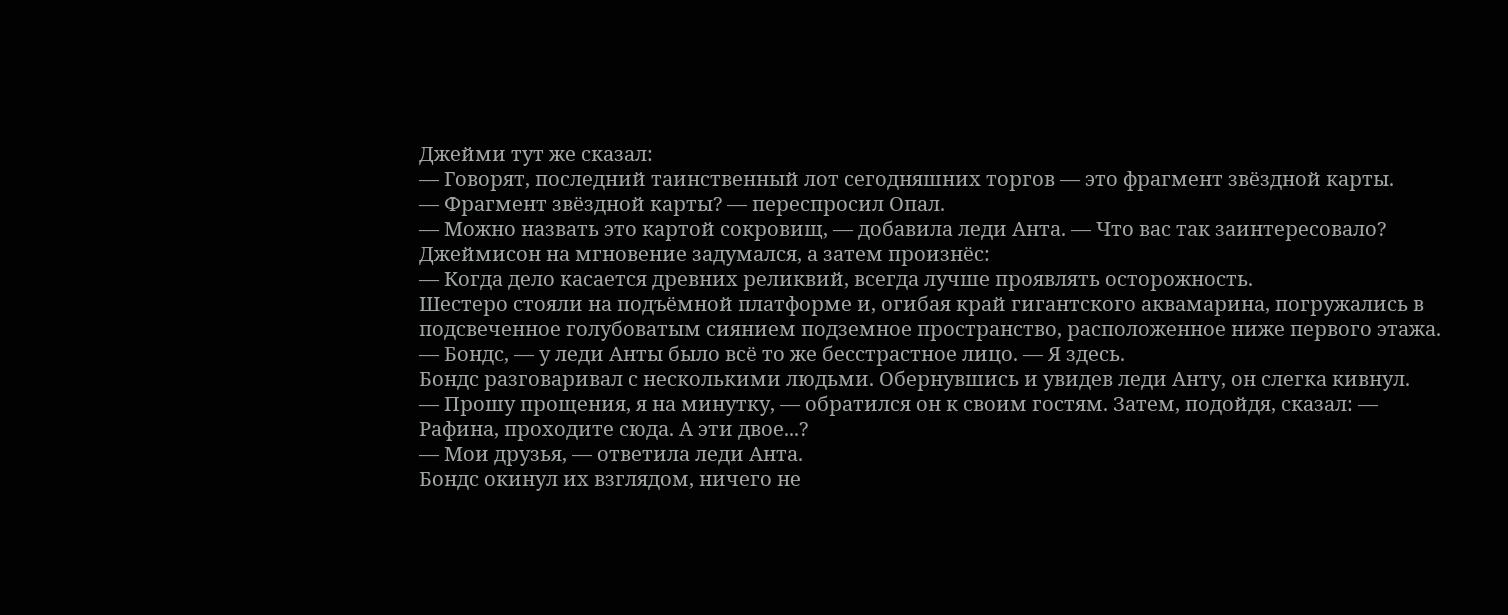Джейми тут же сказал:
— Говорят, последний таинственный лот сегодняшних торгов — это фрагмент звёздной карты.
— Фрагмент звёздной карты? — переспросил Опал.
— Можно назвать это картой сокровищ, — добавила леди Анта. — Что вас так заинтересовало?
Джеймисон на мгновение задумался, а затем произнёс:
— Когда дело касается древних реликвий, всегда лучше проявлять осторожность.
Шестеро стояли на подъёмной платформе и, огибая край гигантского аквамарина, погружались в подсвеченное голубоватым сиянием подземное пространство, расположенное ниже первого этажа.
— Бондс, — у леди Анты было всё то же бесстрастное лицо. — Я здесь.
Бондс разговаривал с несколькими людьми. Обернувшись и увидев леди Анту, он слегка кивнул.
— Прошу прощения, я на минутку, — обратился он к своим гостям. Затем, подойдя, сказал: — Рафина, проходите сюда. А эти двое...?
— Мои друзья, — ответила леди Анта.
Бондс окинул их взглядом, ничего не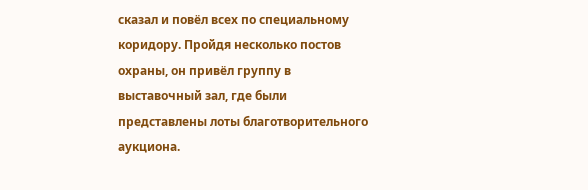сказал и повёл всех по специальному коридору. Пройдя несколько постов охраны, он привёл группу в выставочный зал, где были представлены лоты благотворительного аукциона.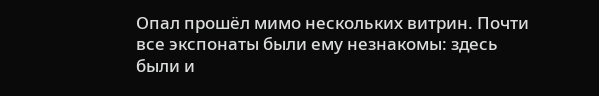Опал прошёл мимо нескольких витрин. Почти все экспонаты были ему незнакомы: здесь были и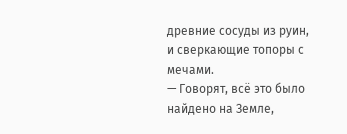древние сосуды из руин, и сверкающие топоры с мечами.
— Говорят, всё это было найдено на Земле,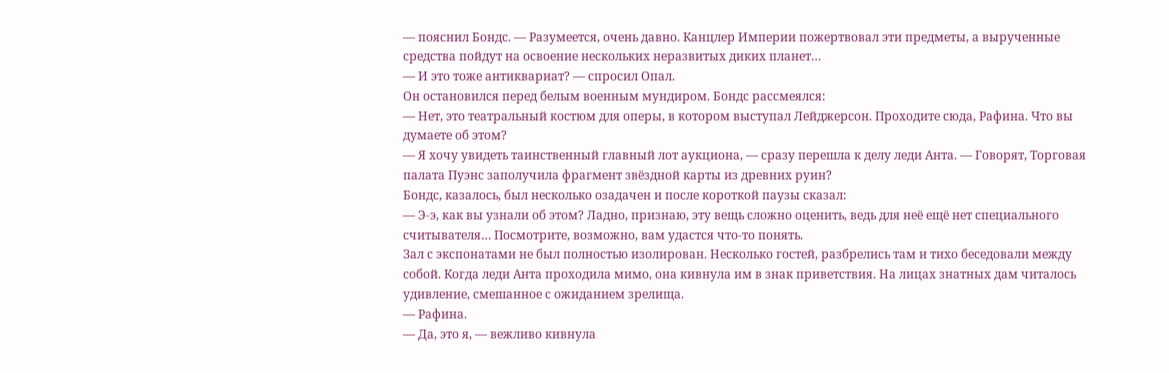— пояснил Бондс. — Разумеется, очень давно. Канцлер Империи пожертвовал эти предметы, а вырученные средства пойдут на освоение нескольких неразвитых диких планет…
— И это тоже антиквариат? — спросил Опал.
Он остановился перед белым военным мундиром. Бондс рассмеялся:
— Нет, это театральный костюм для оперы, в котором выступал Лейджерсон. Проходите сюда, Рафина. Что вы думаете об этом?
— Я хочу увидеть таинственный главный лот аукциона, — сразу перешла к делу леди Анта. — Говорят, Торговая палата Пуэнс заполучила фрагмент звёздной карты из древних руин?
Бондс, казалось, был несколько озадачен и после короткой паузы сказал:
— Э-э, как вы узнали об этом? Ладно, признаю, эту вещь сложно оценить, ведь для неё ещё нет специального считывателя… Посмотрите, возможно, вам удастся что-то понять.
Зал с экспонатами не был полностью изолирован. Несколько гостей, разбрелись там и тихо беседовали между собой. Когда леди Анта проходила мимо, она кивнула им в знак приветствия. На лицах знатных дам читалось удивление, смешанное с ожиданием зрелища.
— Рафина.
— Да, это я, — вежливо кивнула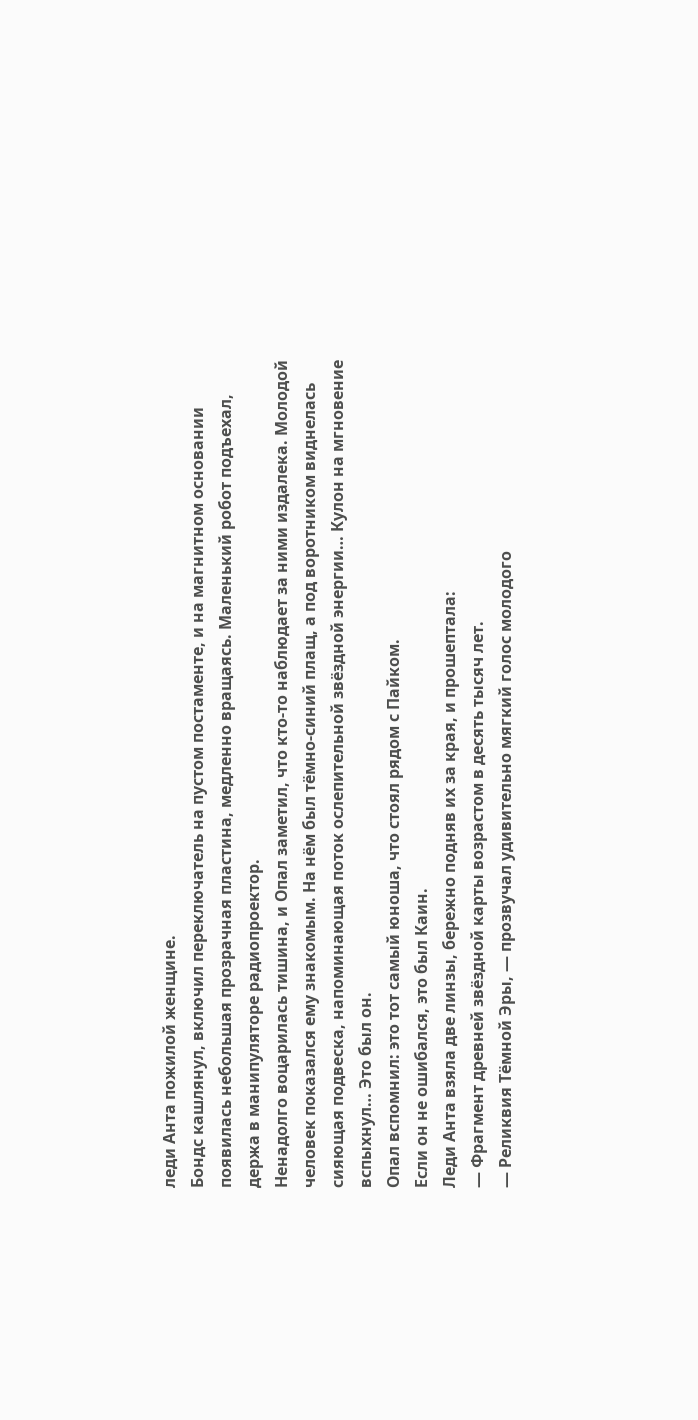леди Анта пожилой женщине.
Бондс кашлянул, включил переключатель на пустом постаменте, и на магнитном основании появилась небольшая прозрачная пластина, медленно вращаясь. Маленький робот подъехал, держа в манипуляторе радиопроектор.
Ненадолго воцарилась тишина, и Опал заметил, что кто-то наблюдает за ними издалека. Молодой человек показался ему знакомым. На нём был тёмно-синий плащ, а под воротником виднелась сияющая подвеска, напоминающая поток ослепительной звёздной энергии… Кулон на мгновение вспыхнул… Это был он.
Опал вспомнил: это тот самый юноша, что стоял рядом с Пайком.
Если он не ошибался, это был Каин.
Леди Анта взяла две линзы, бережно подняв их за края, и прошептала:
— Фрагмент древней звёздной карты возрастом в десять тысяч лет.
— Реликвия Тёмной Эры, — прозвучал удивительно мягкий голос молодого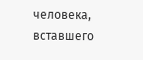человека, вставшего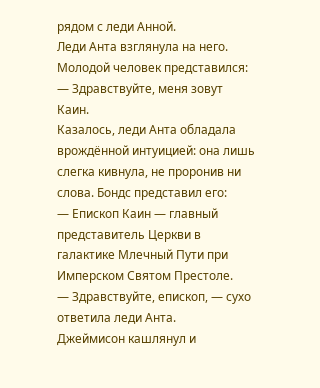рядом с леди Анной.
Леди Анта взглянула на него. Молодой человек представился:
— Здравствуйте, меня зовут Каин.
Казалось, леди Анта обладала врождённой интуицией: она лишь слегка кивнула, не проронив ни слова. Бондс представил его:
— Епископ Каин — главный представитель Церкви в галактике Млечный Пути при Имперском Святом Престоле.
— Здравствуйте, епископ, — сухо ответила леди Анта.
Джеймисон кашлянул и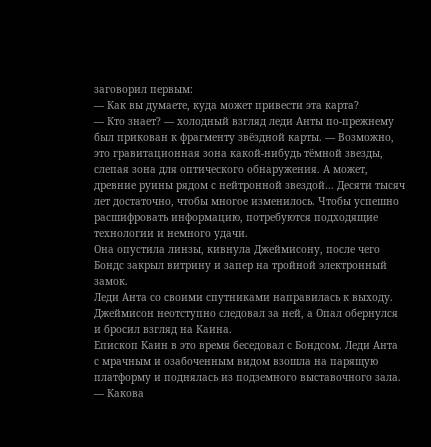заговорил первым:
— Как вы думаете, куда может привести эта карта?
— Кто знает? — холодный взгляд леди Анты по-прежнему был прикован к фрагменту звёздной карты. — Возможно, это гравитационная зона какой-нибудь тёмной звезды, слепая зона для оптического обнаружения. А может, древние руины рядом с нейтронной звездой… Десяти тысяч лет достаточно, чтобы многое изменилось. Чтобы успешно расшифровать информацию, потребуются подходящие технологии и немного удачи.
Она опустила линзы, кивнула Джеймисону, после чего Бондс закрыл витрину и запер на тройной электронный замок.
Леди Анта со своими спутниками направилась к выходу. Джеймисон неотступно следовал за ней, а Опал обернулся и бросил взгляд на Каина.
Епископ Каин в это время беседовал с Бондсом. Леди Анта с мрачным и озабоченным видом взошла на парящую платформу и поднялась из подземного выставочного зала.
— Какова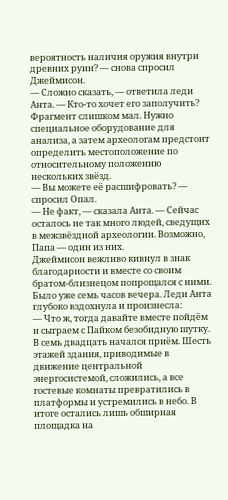вероятность наличия оружия внутри древних руин? — снова спросил Джеймисон.
— Сложно сказать, — ответила леди Анта. — Кто-то хочет его заполучить? Фрагмент слишком мал. Нужно специальное оборудование для анализа, а затем археологам предстоит определить местоположение по относительному положению нескольких звёзд.
— Вы можете её расшифровать? — спросил Опал.
— Не факт, — сказала Анта. — Сейчас осталось не так много людей, сведущих в межзвёздной археологии. Возможно, Папа — один из них.
Джеймисон вежливо кивнул в знак благодарности и вместе со своим братом-близнецом попрощался с ними. Было уже семь часов вечера. Леди Анта глубоко вздохнула и произнесла:
— Что ж, тогда давайте вместе пойдём и сыграем с Пайком безобидную шутку.
В семь двадцать начался приём. Шесть этажей здания, приводимые в движение центральной энергосистемой, сложились, а все гостевые комнаты превратились в платформы и устремились в небо. В итоге остались лишь обширная площадка на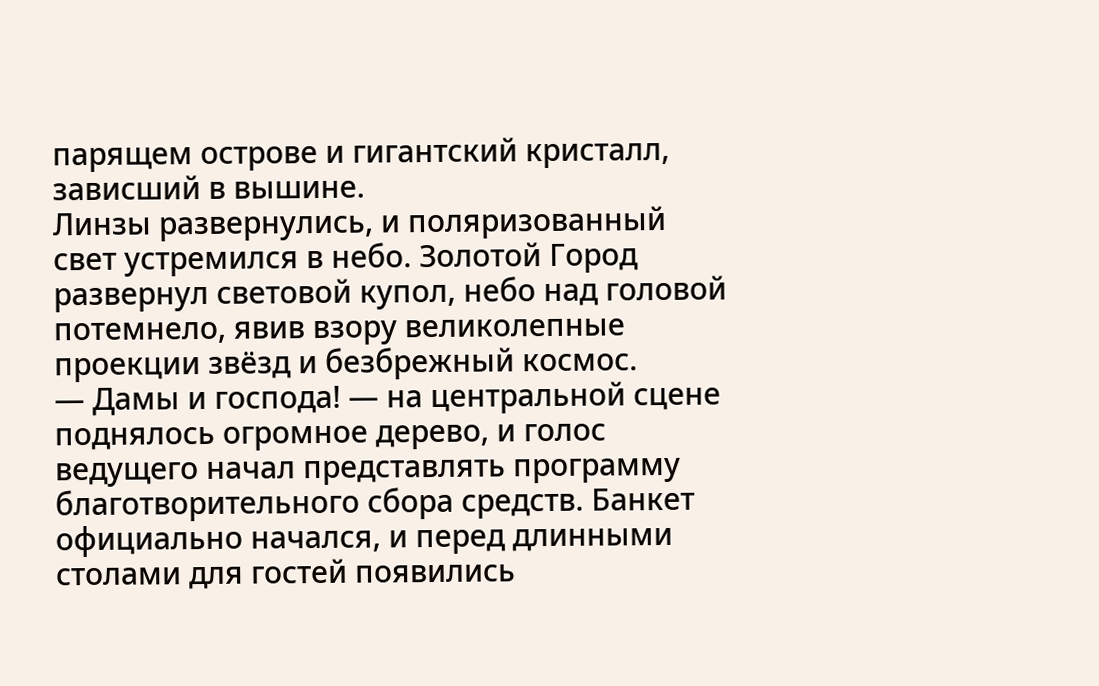парящем острове и гигантский кристалл, зависший в вышине.
Линзы развернулись, и поляризованный свет устремился в небо. Золотой Город развернул световой купол, небо над головой потемнело, явив взору великолепные проекции звёзд и безбрежный космос.
— Дамы и господа! — на центральной сцене поднялось огромное дерево, и голос ведущего начал представлять программу благотворительного сбора средств. Банкет официально начался, и перед длинными столами для гостей появились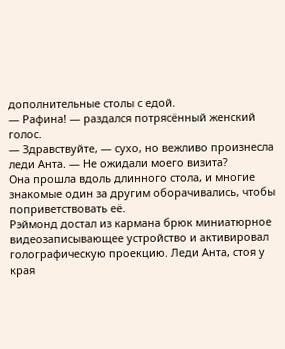дополнительные столы с едой.
— Рафина! — раздался потрясённый женский голос.
— Здравствуйте, — сухо, но вежливо произнесла леди Анта. — Не ожидали моего визита?
Она прошла вдоль длинного стола, и многие знакомые один за другим оборачивались, чтобы поприветствовать её.
Рэймонд достал из кармана брюк миниатюрное видеозаписывающее устройство и активировал голографическую проекцию. Леди Анта, стоя у края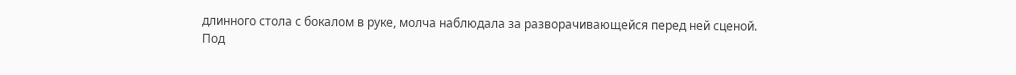длинного стола с бокалом в руке, молча наблюдала за разворачивающейся перед ней сценой.
Под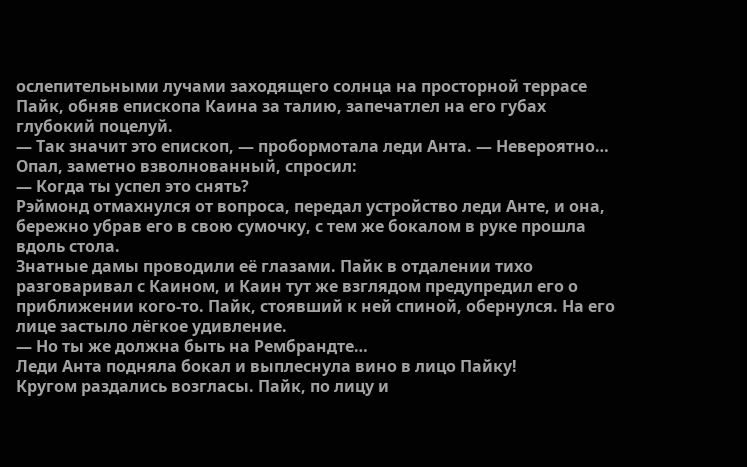ослепительными лучами заходящего солнца на просторной террасе Пайк, обняв епископа Каина за талию, запечатлел на его губах глубокий поцелуй.
— Так значит это епископ, — пробормотала леди Анта. — Невероятно…
Опал, заметно взволнованный, спросил:
— Когда ты успел это снять?
Рэймонд отмахнулся от вопроса, передал устройство леди Анте, и она, бережно убрав его в свою сумочку, с тем же бокалом в руке прошла вдоль стола.
Знатные дамы проводили её глазами. Пайк в отдалении тихо разговаривал с Каином, и Каин тут же взглядом предупредил его о приближении кого-то. Пайк, стоявший к ней спиной, обернулся. На его лице застыло лёгкое удивление.
— Но ты же должна быть на Рембрандте…
Леди Анта подняла бокал и выплеснула вино в лицо Пайку!
Кругом раздались возгласы. Пайк, по лицу и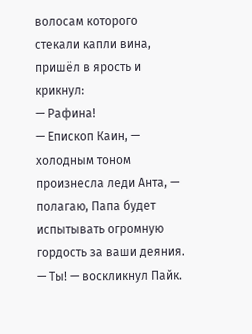волосам которого стекали капли вина, пришёл в ярость и крикнул:
— Рафина!
— Епископ Каин, — холодным тоном произнесла леди Анта, — полагаю, Папа будет испытывать огромную гордость за ваши деяния.
— Ты! — воскликнул Пайк.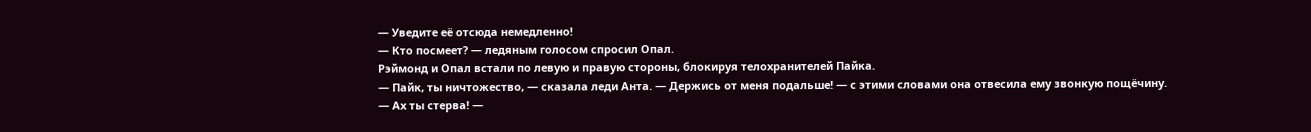— Уведите её отсюда немедленно!
— Кто посмеет? — ледяным голосом спросил Опал.
Рэймонд и Опал встали по левую и правую стороны, блокируя телохранителей Пайка.
— Пайк, ты ничтожество, — сказала леди Анта. — Держись от меня подальше! — с этими словами она отвесила ему звонкую пощёчину.
— Ах ты стерва! —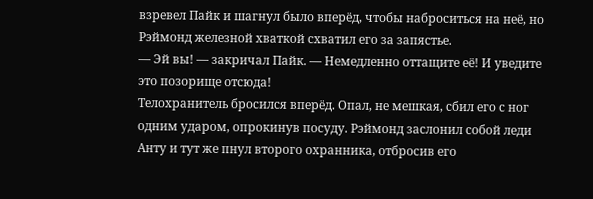взревел Пайк и шагнул было вперёд, чтобы наброситься на неё, но Рэймонд железной хваткой схватил его за запястье.
— Эй вы! — закричал Пайк. — Немедленно оттащите её! И уведите это позорище отсюда!
Телохранитель бросился вперёд. Опал, не мешкая, сбил его с ног одним ударом, опрокинув посуду. Рэймонд заслонил собой леди Анту и тут же пнул второго охранника, отбросив его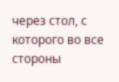через стол, с которого во все стороны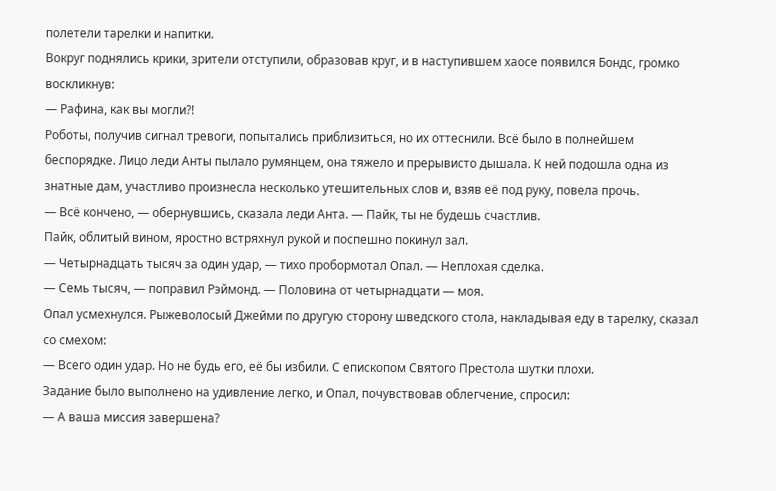полетели тарелки и напитки.
Вокруг поднялись крики, зрители отступили, образовав круг, и в наступившем хаосе появился Бондс, громко воскликнув:
— Рафина, как вы могли?!
Роботы, получив сигнал тревоги, попытались приблизиться, но их оттеснили. Всё было в полнейшем беспорядке. Лицо леди Анты пылало румянцем, она тяжело и прерывисто дышала. К ней подошла одна из знатные дам, участливо произнесла несколько утешительных слов и, взяв её под руку, повела прочь.
— Всё кончено, — обернувшись, сказала леди Анта. — Пайк, ты не будешь счастлив.
Пайк, облитый вином, яростно встряхнул рукой и поспешно покинул зал.
— Четырнадцать тысяч за один удар, — тихо пробормотал Опал. — Неплохая сделка.
— Семь тысяч, — поправил Рэймонд. — Половина от четырнадцати — моя.
Опал усмехнулся. Рыжеволосый Джейми по другую сторону шведского стола, накладывая еду в тарелку, сказал со смехом:
— Всего один удар. Но не будь его, её бы избили. С епископом Святого Престола шутки плохи.
Задание было выполнено на удивление легко, и Опал, почувствовав облегчение, спросил:
— А ваша миссия завершена?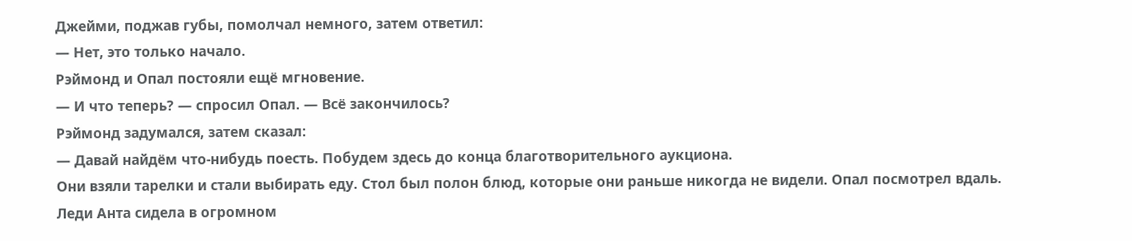Джейми, поджав губы, помолчал немного, затем ответил:
— Нет, это только начало.
Рэймонд и Опал постояли ещё мгновение.
— И что теперь? — спросил Опал. — Всё закончилось?
Рэймонд задумался, затем сказал:
— Давай найдём что-нибудь поесть. Побудем здесь до конца благотворительного аукциона.
Они взяли тарелки и стали выбирать еду. Стол был полон блюд, которые они раньше никогда не видели. Опал посмотрел вдаль. Леди Анта сидела в огромном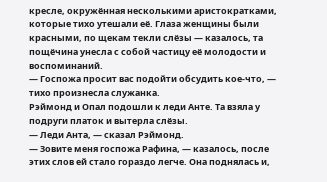кресле, окружённая несколькими аристократками, которые тихо утешали её. Глаза женщины были красными, по щекам текли слёзы — казалось, та пощёчина унесла с собой частицу её молодости и воспоминаний.
— Госпожа просит вас подойти обсудить кое-что, — тихо произнесла служанка.
Рэймонд и Опал подошли к леди Анте. Та взяла у подруги платок и вытерла слёзы.
— Леди Анта, — сказал Рэймонд.
— Зовите меня госпожа Рафина, — казалось, после этих слов ей стало гораздо легче. Она поднялась и,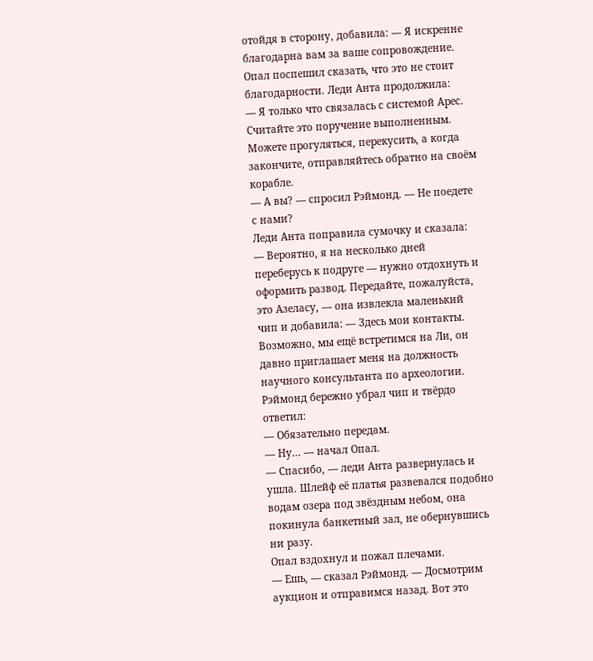отойдя в сторону, добавила: — Я искренне благодарна вам за ваше сопровождение.
Опал поспешил сказать, что это не стоит благодарности. Леди Анта продолжила:
— Я только что связалась с системой Арес. Считайте это поручение выполненным. Можете прогуляться, перекусить, а когда закончите, отправляйтесь обратно на своём корабле.
— А вы? — спросил Рэймонд. — Не поедете с нами?
Леди Анта поправила сумочку и сказала:
— Вероятно, я на несколько дней переберусь к подруге — нужно отдохнуть и оформить развод. Передайте, пожалуйста, это Азеласу, — она извлекла маленький чип и добавила: — Здесь мои контакты. Возможно, мы ещё встретимся на Ли, он давно приглашает меня на должность научного консультанта по археологии.
Рэймонд бережно убрал чип и твёрдо ответил:
— Обязательно передам.
— Ну… — начал Опал.
— Спасибо, — леди Анта развернулась и ушла. Шлейф её платья развевался подобно водам озера под звёздным небом, она покинула банкетный зал, не обернувшись ни разу.
Опал вздохнул и пожал плечами.
— Ешь, — сказал Рэймонд. — Досмотрим аукцион и отправимся назад. Вот это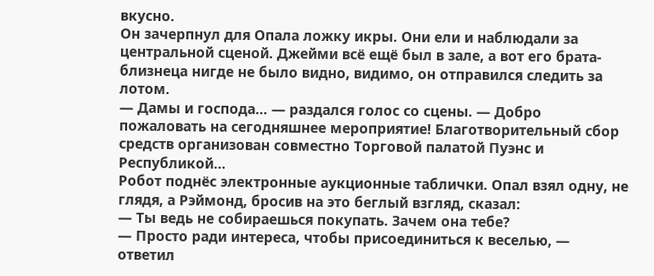вкусно.
Он зачерпнул для Опала ложку икры. Они ели и наблюдали за центральной сценой. Джейми всё ещё был в зале, а вот его брата-близнеца нигде не было видно, видимо, он отправился следить за лотом.
— Дамы и господа… — раздался голос со сцены. — Добро пожаловать на сегодняшнее мероприятие! Благотворительный сбор средств организован совместно Торговой палатой Пуэнс и Республикой…
Робот поднёс электронные аукционные таблички. Опал взял одну, не глядя, а Рэймонд, бросив на это беглый взгляд, сказал:
— Ты ведь не собираешься покупать. Зачем она тебе?
— Просто ради интереса, чтобы присоединиться к веселью, — ответил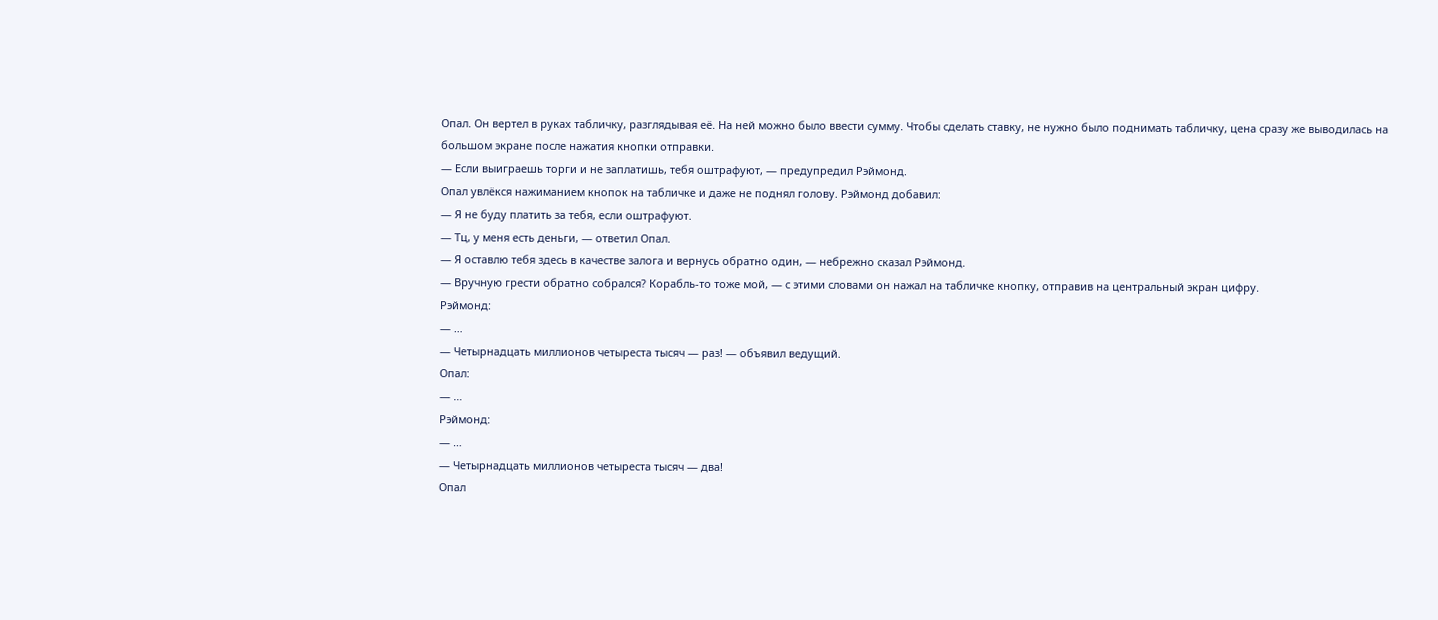Опал. Он вертел в руках табличку, разглядывая её. На ней можно было ввести сумму. Чтобы сделать ставку, не нужно было поднимать табличку, цена сразу же выводилась на большом экране после нажатия кнопки отправки.
— Если выиграешь торги и не заплатишь, тебя оштрафуют, — предупредил Рэймонд.
Опал увлёкся нажиманием кнопок на табличке и даже не поднял голову. Рэймонд добавил:
— Я не буду платить за тебя, если оштрафуют.
— Тц, у меня есть деньги, — ответил Опал.
— Я оставлю тебя здесь в качестве залога и вернусь обратно один, — небрежно сказал Рэймонд.
— Вручную грести обратно собрался? Корабль-то тоже мой, — с этими словами он нажал на табличке кнопку, отправив на центральный экран цифру.
Рэймонд:
— …
— Четырнадцать миллионов четыреста тысяч — раз! — объявил ведущий.
Опал:
— …
Рэймонд:
— …
— Четырнадцать миллионов четыреста тысяч — два!
Опал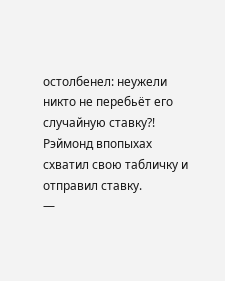остолбенел: неужели никто не перебьёт его случайную ставку?!
Рэймонд впопыхах схватил свою табличку и отправил ставку.
—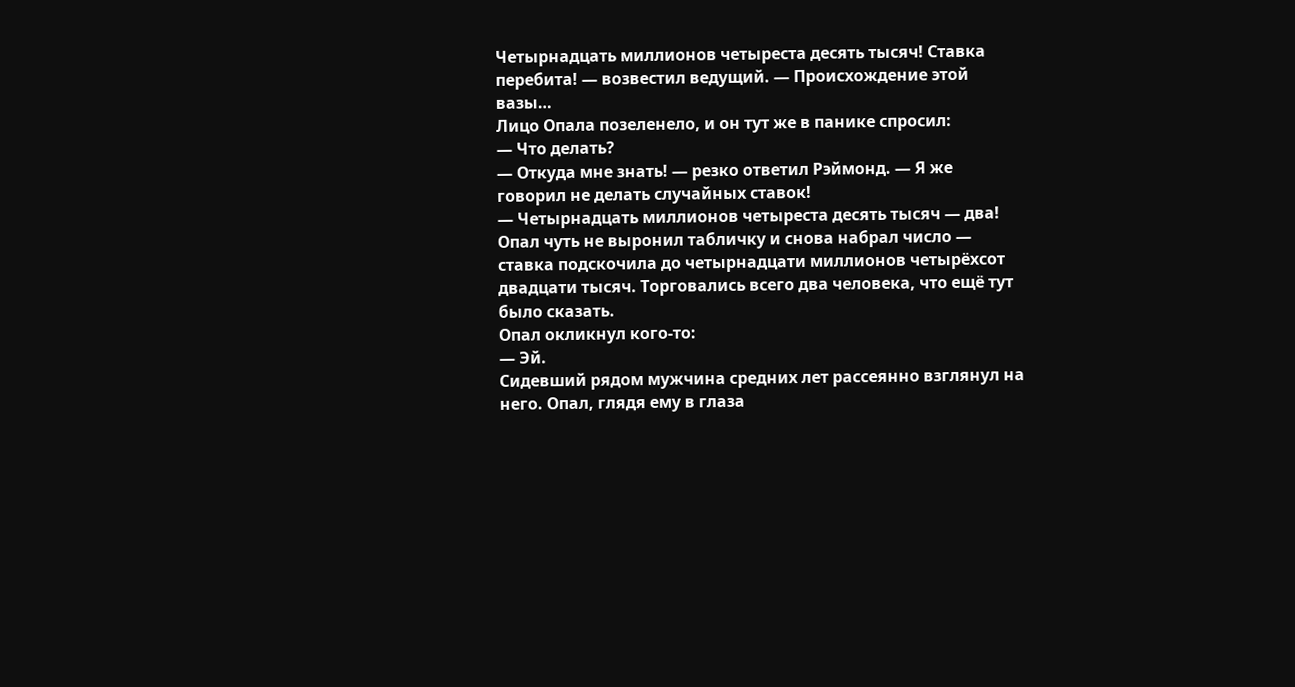Четырнадцать миллионов четыреста десять тысяч! Ставка перебита! — возвестил ведущий. — Происхождение этой вазы…
Лицо Опала позеленело, и он тут же в панике спросил:
— Что делать?
— Откуда мне знать! — резко ответил Рэймонд. — Я же говорил не делать случайных ставок!
— Четырнадцать миллионов четыреста десять тысяч — два!
Опал чуть не выронил табличку и снова набрал число — ставка подскочила до четырнадцати миллионов четырёхсот двадцати тысяч. Торговались всего два человека, что ещё тут было сказать.
Опал окликнул кого-то:
— Эй.
Сидевший рядом мужчина средних лет рассеянно взглянул на него. Опал, глядя ему в глаза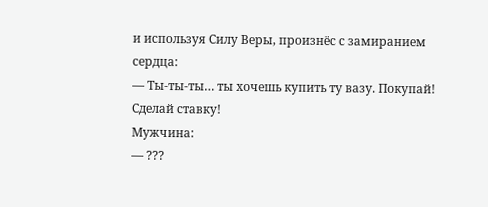и используя Силу Веры, произнёс с замиранием сердца:
— Ты-ты-ты… ты хочешь купить ту вазу. Покупай! Сделай ставку!
Мужчина:
— ???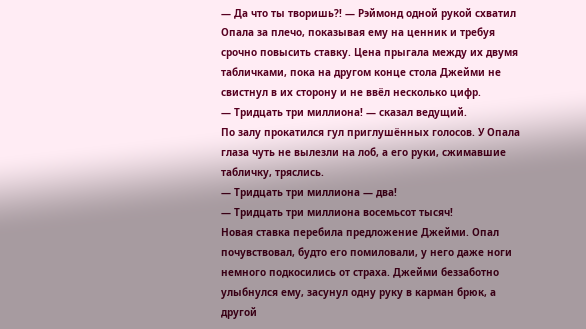— Да что ты творишь?! — Рэймонд одной рукой схватил Опала за плечо, показывая ему на ценник и требуя срочно повысить ставку. Цена прыгала между их двумя табличками, пока на другом конце стола Джейми не свистнул в их сторону и не ввёл несколько цифр.
— Тридцать три миллиона! — сказал ведущий.
По залу прокатился гул приглушённых голосов. У Опала глаза чуть не вылезли на лоб, а его руки, сжимавшие табличку, тряслись.
— Тридцать три миллиона — два!
— Тридцать три миллиона восемьсот тысяч!
Новая ставка перебила предложение Джейми. Опал почувствовал, будто его помиловали, у него даже ноги немного подкосились от страха. Джейми беззаботно улыбнулся ему, засунул одну руку в карман брюк, а другой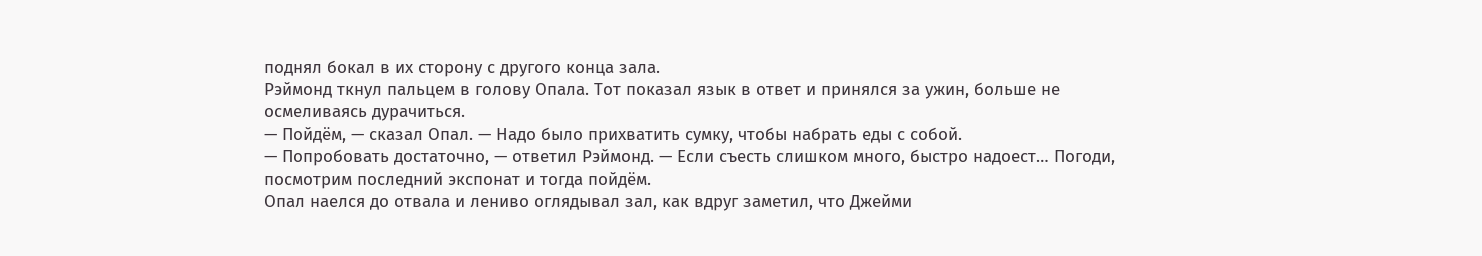поднял бокал в их сторону с другого конца зала.
Рэймонд ткнул пальцем в голову Опала. Тот показал язык в ответ и принялся за ужин, больше не осмеливаясь дурачиться.
— Пойдём, — сказал Опал. — Надо было прихватить сумку, чтобы набрать еды с собой.
— Попробовать достаточно, — ответил Рэймонд. — Если съесть слишком много, быстро надоест… Погоди, посмотрим последний экспонат и тогда пойдём.
Опал наелся до отвала и лениво оглядывал зал, как вдруг заметил, что Джейми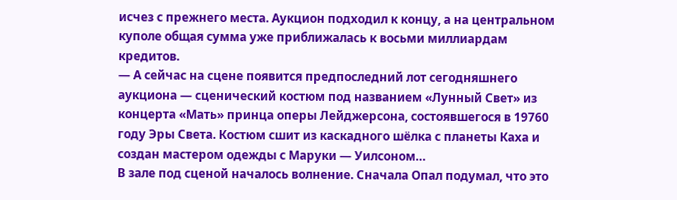исчез с прежнего места. Аукцион подходил к концу, а на центральном куполе общая сумма уже приближалась к восьми миллиардам кредитов.
— А сейчас на сцене появится предпоследний лот сегодняшнего аукциона — сценический костюм под названием «Лунный Свет» из концерта «Мать» принца оперы Лейджерсона, состоявшегося в 19760 году Эры Света. Костюм сшит из каскадного шёлка с планеты Каха и создан мастером одежды с Маруки — Уилсоном…
В зале под сценой началось волнение. Сначала Опал подумал, что это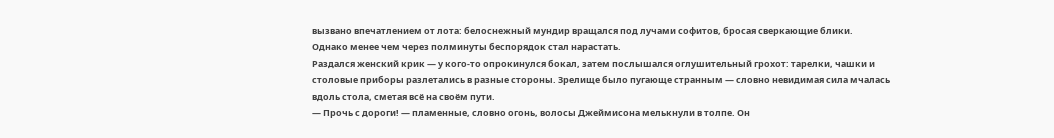вызвано впечатлением от лота: белоснежный мундир вращался под лучами софитов, бросая сверкающие блики. Однако менее чем через полминуты беспорядок стал нарастать.
Раздался женский крик — у кого-то опрокинулся бокал, затем послышался оглушительный грохот: тарелки, чашки и столовые приборы разлетались в разные стороны. Зрелище было пугающе странным — словно невидимая сила мчалась вдоль стола, сметая всё на своём пути.
— Прочь с дороги! — пламенные, словно огонь, волосы Джеймисона мелькнули в толпе. Он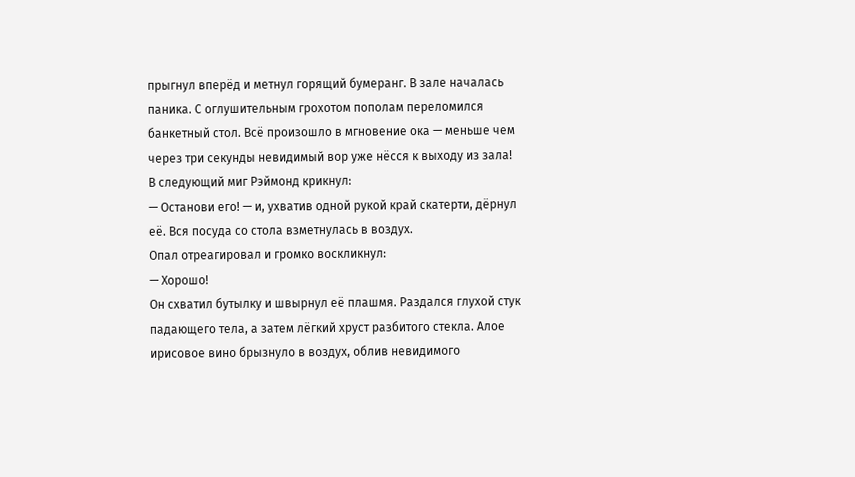прыгнул вперёд и метнул горящий бумеранг. В зале началась паника. С оглушительным грохотом пополам переломился банкетный стол. Всё произошло в мгновение ока — меньше чем через три секунды невидимый вор уже нёсся к выходу из зала!
В следующий миг Рэймонд крикнул:
— Останови его! — и, ухватив одной рукой край скатерти, дёрнул её. Вся посуда со стола взметнулась в воздух.
Опал отреагировал и громко воскликнул:
— Хорошо!
Он схватил бутылку и швырнул её плашмя. Раздался глухой стук падающего тела, а затем лёгкий хруст разбитого стекла. Алое ирисовое вино брызнуло в воздух, облив невидимого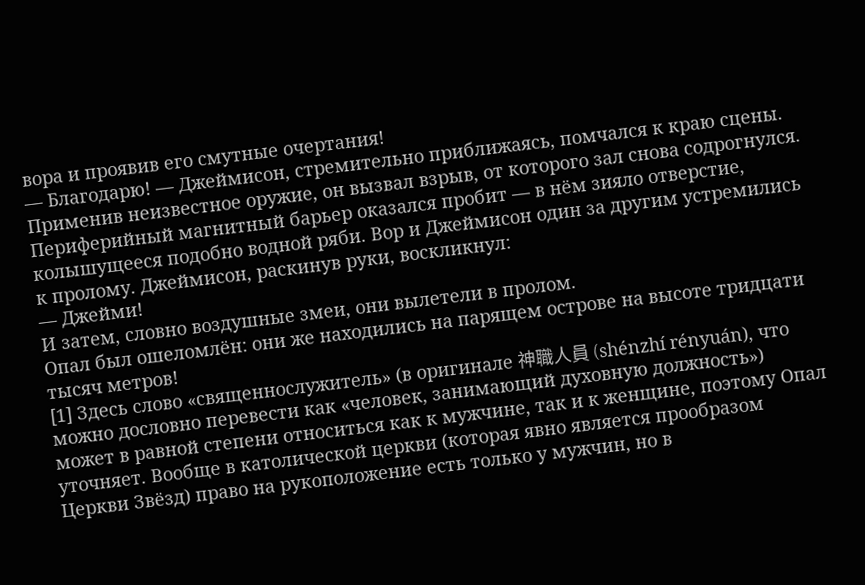вора и проявив его смутные очертания!
— Благодарю! — Джеймисон, стремительно приближаясь, помчался к краю сцены. Применив неизвестное оружие, он вызвал взрыв, от которого зал снова содрогнулся. Периферийный магнитный барьер оказался пробит — в нём зияло отверстие, колышущееся подобно водной ряби. Вор и Джеймисон один за другим устремились к пролому. Джеймисон, раскинув руки, воскликнул:
— Джейми!
И затем, словно воздушные змеи, они вылетели в пролом.
Опал был ошеломлён: они же находились на парящем острове на высоте тридцати тысяч метров!
[1] Здесь слово «священнослужитель» (в оригинале 神職人員 (shénzhí rényuán), что можно дословно перевести как «человек, занимающий духовную должность») может в равной степени относиться как к мужчине, так и к женщине, поэтому Опал уточняет. Вообще в католической церкви (которая явно является прообразом Церкви Звёзд) право на рукоположение есть только у мужчин, но в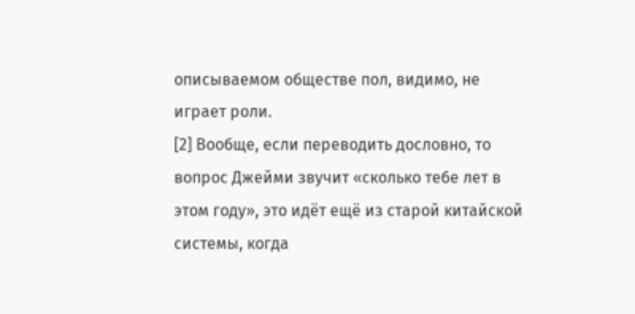описываемом обществе пол, видимо, не играет роли.
[2] Вообще, если переводить дословно, то вопрос Джейми звучит «сколько тебе лет в этом году», это идёт ещё из старой китайской системы, когда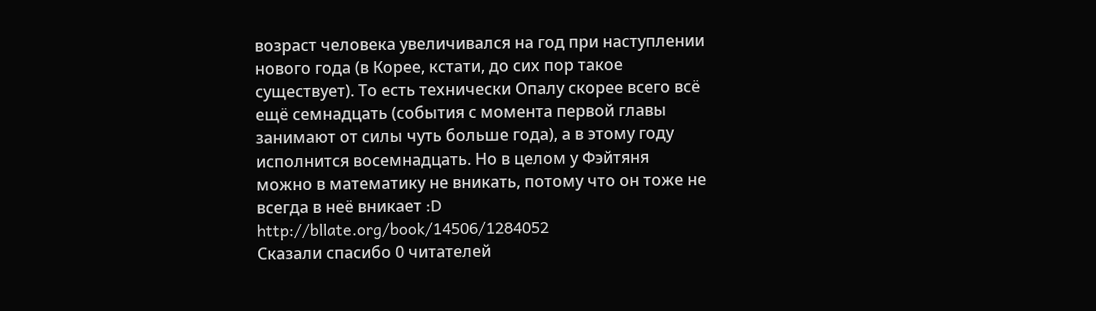возраст человека увеличивался на год при наступлении нового года (в Корее, кстати, до сих пор такое существует). То есть технически Опалу скорее всего всё ещё семнадцать (события с момента первой главы занимают от силы чуть больше года), а в этому году исполнится восемнадцать. Но в целом у Фэйтяня можно в математику не вникать, потому что он тоже не всегда в неё вникает :D
http://bllate.org/book/14506/1284052
Сказали спасибо 0 читателей